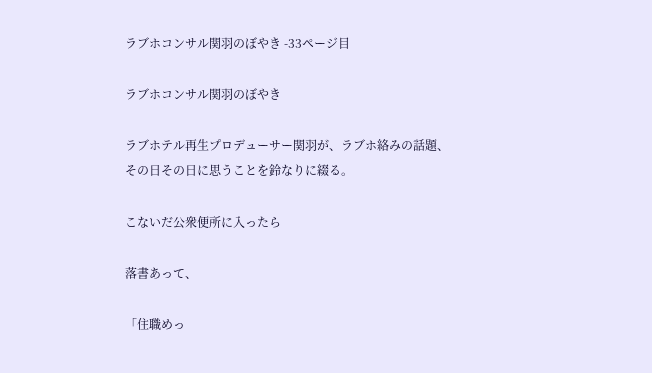ラブホコンサル関羽のぼやき -33ページ目

ラブホコンサル関羽のぼやき

ラブホテル再生プロデューサー関羽が、ラブホ絡みの話題、その日その日に思うことを鈴なりに綴る。

こないだ公衆便所に入ったら

落書あって、

「住職めっ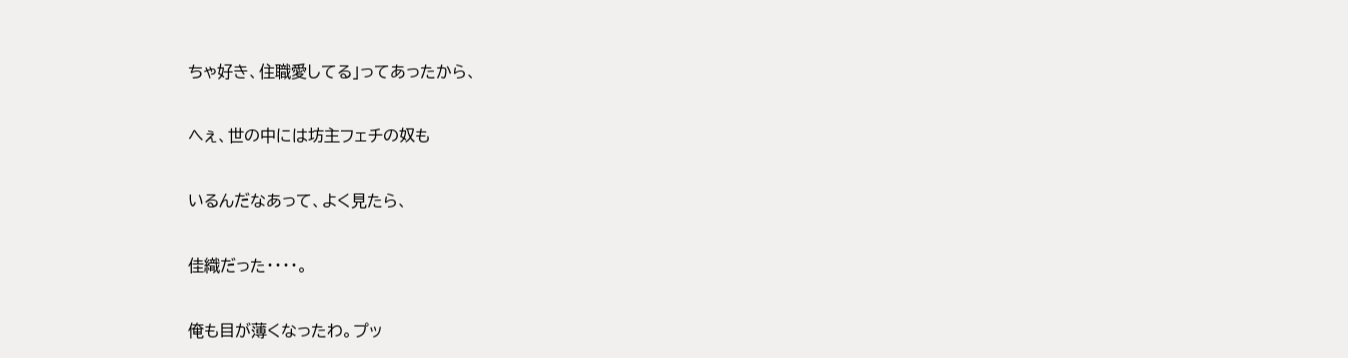ちゃ好き、住職愛してる」ってあったから、

へぇ、世の中には坊主フェチの奴も

いるんだなあって、よく見たら、

佳織だった・・・・。

俺も目が薄くなったわ。プッ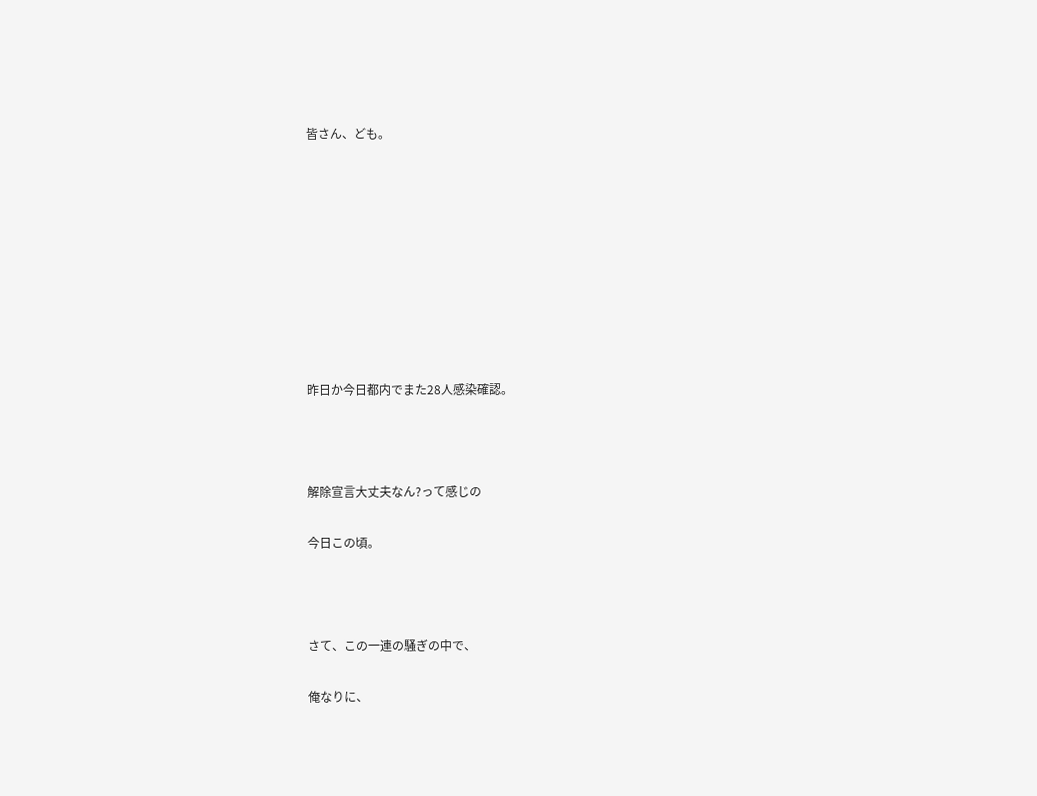皆さん、ども。









昨日か今日都内でまた28人感染確認。



解除宣言大丈夫なん?って感じの

今日この頃。



さて、この一連の騒ぎの中で、

俺なりに、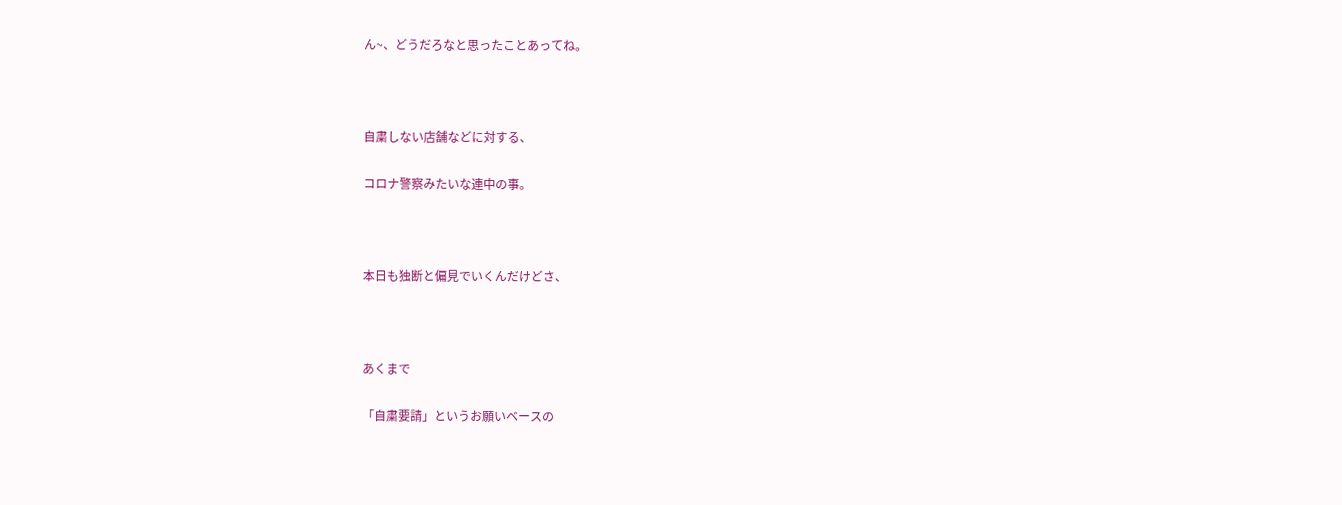ん~、どうだろなと思ったことあってね。



自粛しない店舗などに対する、

コロナ警察みたいな連中の事。



本日も独断と偏見でいくんだけどさ、



あくまで

「自粛要請」というお願いベースの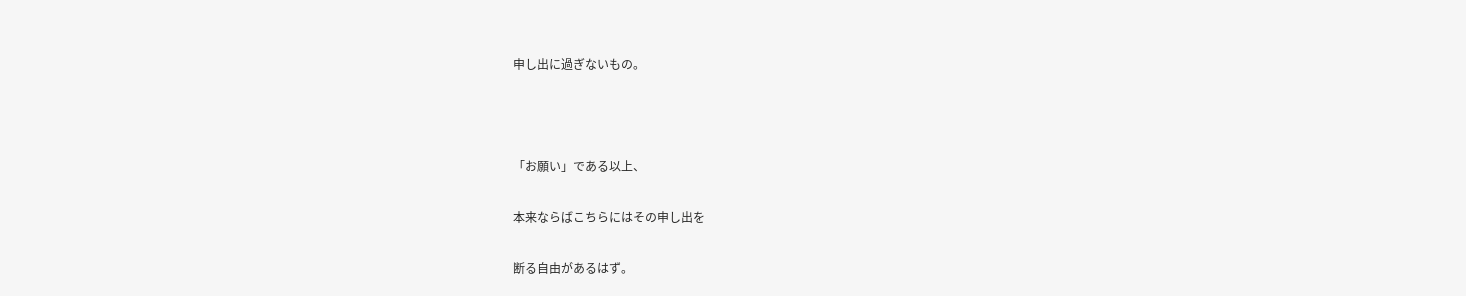申し出に過ぎないもの。



「お願い」である以上、

本来ならばこちらにはその申し出を

断る自由があるはず。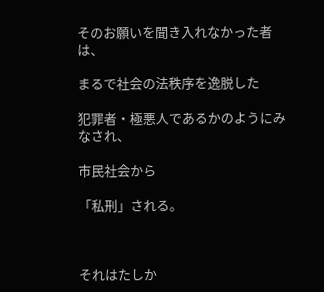そのお願いを聞き入れなかった者は、

まるで社会の法秩序を逸脱した

犯罪者・極悪人であるかのようにみなされ、

市民社会から

「私刑」される。



それはたしか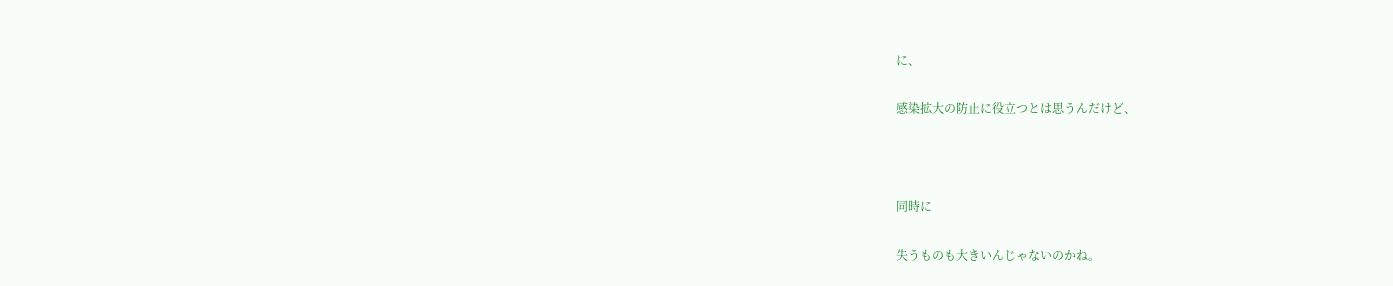に、

感染拡大の防止に役立つとは思うんだけど、



同時に

失うものも大きいんじゃないのかね。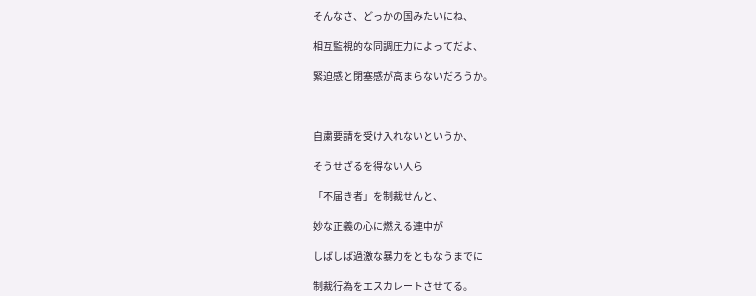そんなさ、どっかの国みたいにね、

相互監視的な同調圧力によってだよ、

緊迫感と閉塞感が高まらないだろうか。



自粛要請を受け入れないというか、

そうせざるを得ない人ら

「不届き者」を制裁せんと、

妙な正義の心に燃える連中が

しばしば過激な暴力をともなうまでに

制裁行為をエスカレートさせてる。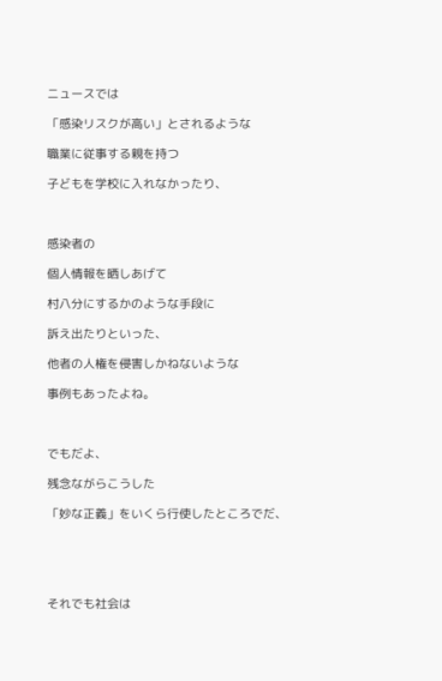ニュースでは

「感染リスクが高い」とされるような

職業に従事する親を持つ

子どもを学校に入れなかったり、



感染者の

個人情報を晒しあげて

村八分にするかのような手段に

訴え出たりといった、

他者の人権を侵害しかねないような

事例もあったよね。



でもだよ、

残念ながらこうした

「妙な正義」をいくら行使したところでだ、





それでも社会は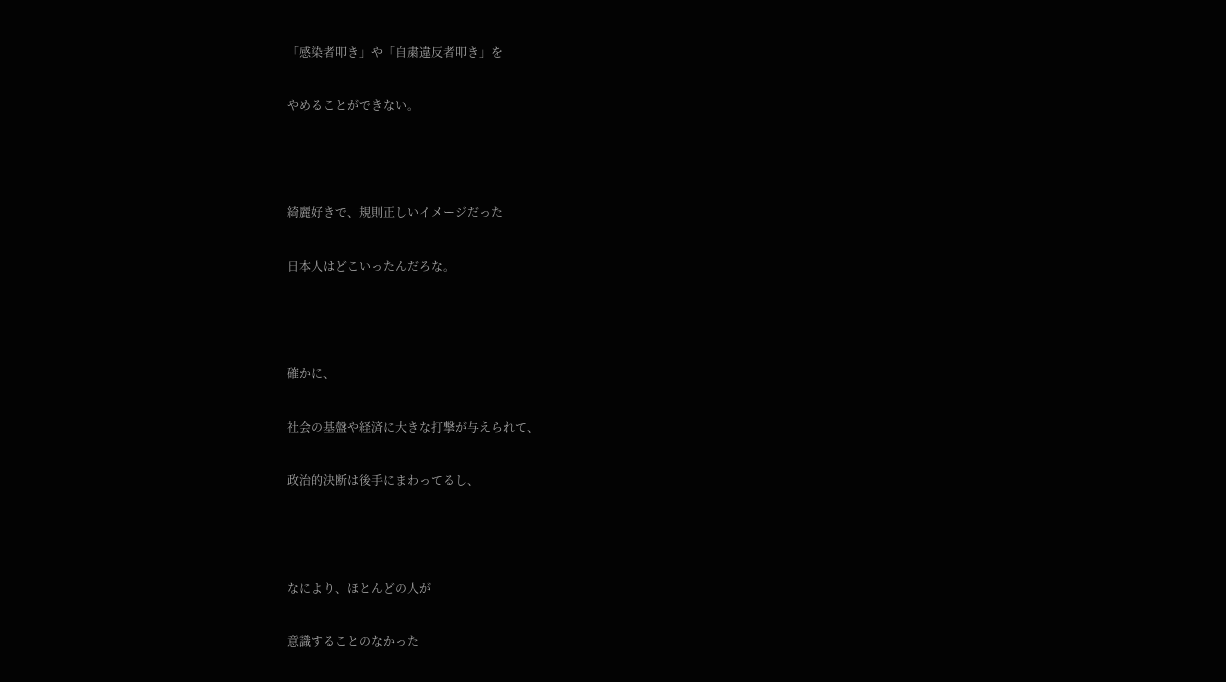「感染者叩き」や「自粛違反者叩き」を

やめることができない。



綺麗好きで、規則正しいイメージだった

日本人はどこいったんだろな。



確かに、

社会の基盤や経済に大きな打撃が与えられて、

政治的決断は後手にまわってるし、



なにより、ほとんどの人が

意識することのなかった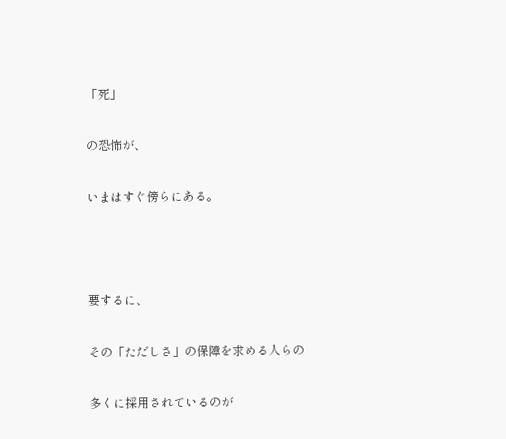「死」

の恐怖が、

いまはすぐ傍らにある。



要するに、

その「ただしさ」の保障を求める人らの

多くに採用されているのが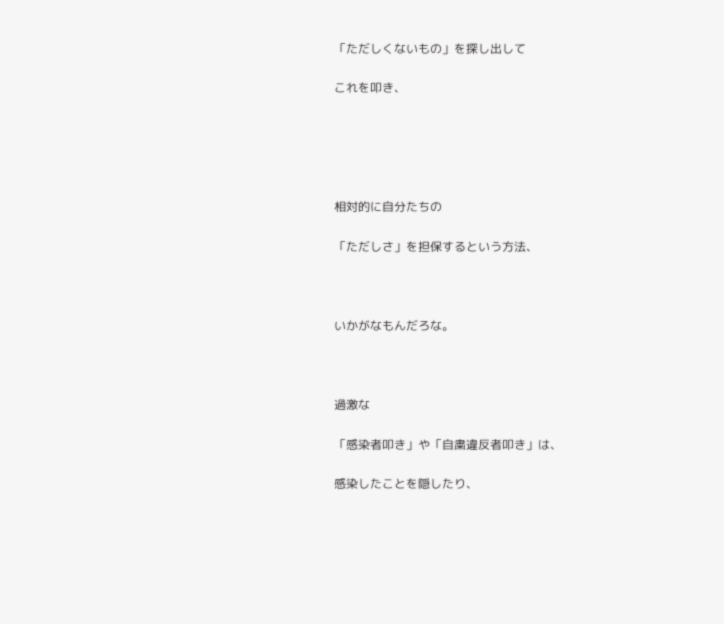「ただしくないもの」を探し出して

これを叩き、





相対的に自分たちの

「ただしさ」を担保するという方法、



いかがなもんだろな。



過激な

「感染者叩き」や「自粛違反者叩き」は、

感染したことを隠したり、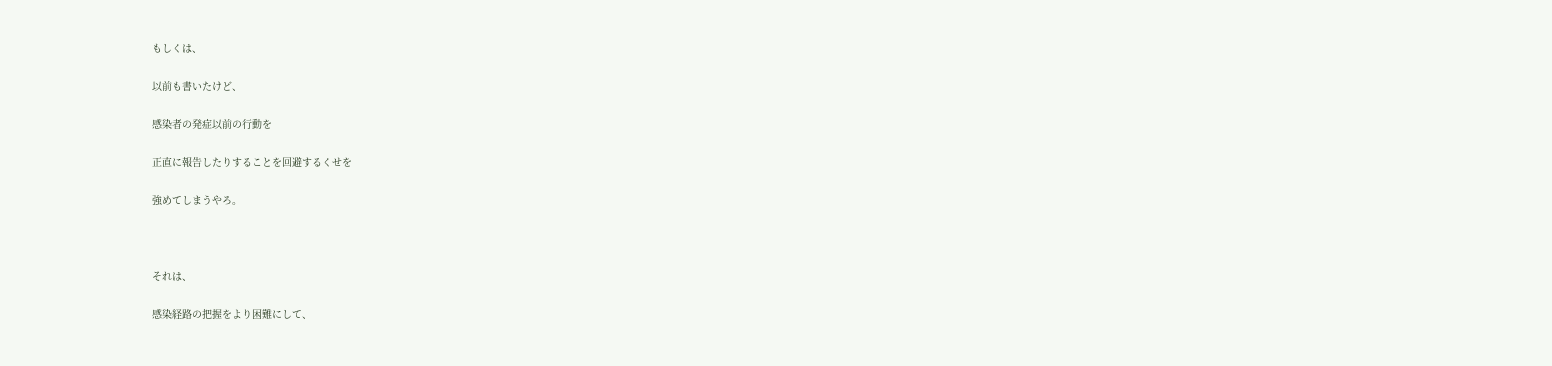もしくは、

以前も書いたけど、

感染者の発症以前の行動を

正直に報告したりすることを回避するくせを

強めてしまうやろ。



それは、

感染経路の把握をより困難にして、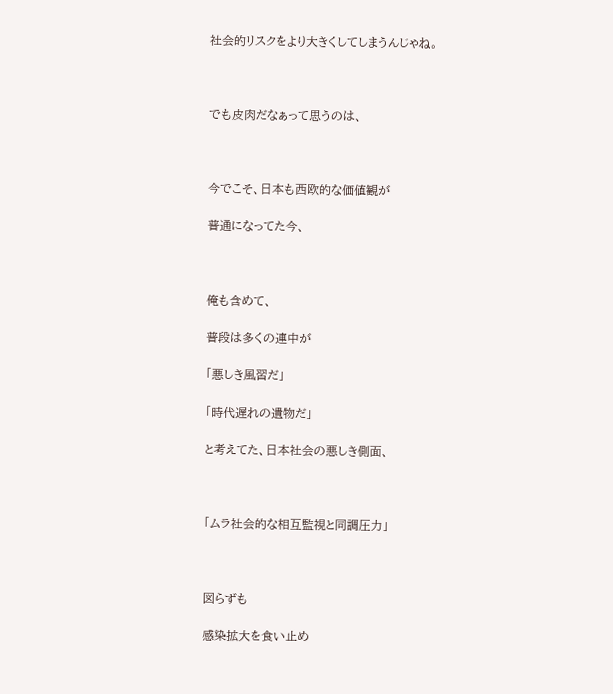社会的リスクをより大きくしてしまうんじゃね。



でも皮肉だなぁって思うのは、



今でこそ、日本も西欧的な価値観が

普通になってた今、



俺も含めて、

普段は多くの連中が

「悪しき風習だ」

「時代遅れの遺物だ」

と考えてた、日本社会の悪しき側面、



「ムラ社会的な相互監視と同調圧力」



図らずも

感染拡大を食い止め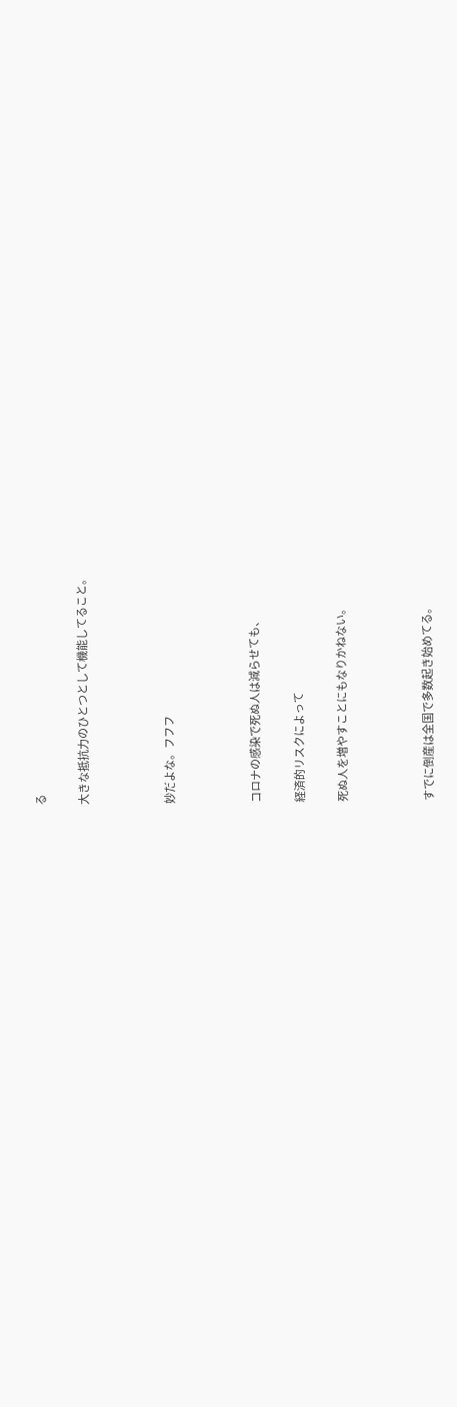る

大きな抵抗力のひとつとして機能してること。



妙だよな。フフフ



コロナの感染で死ぬ人は減らせても、

経済的リスクによって

死ぬ人を増やすことにもなりかねない。



すでに倒産は全国で多数起き始めてる。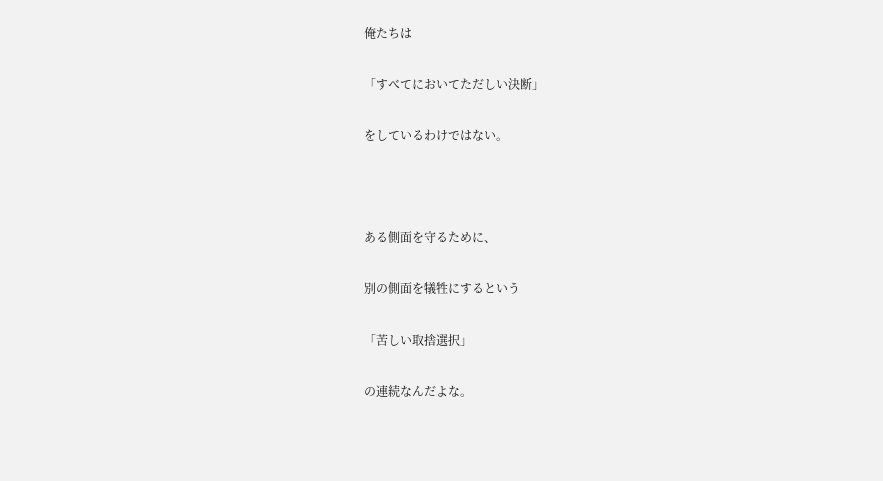俺たちは

「すべてにおいてただしい決断」

をしているわけではない。



ある側面を守るために、

別の側面を犠牲にするという

「苦しい取捨選択」

の連続なんだよな。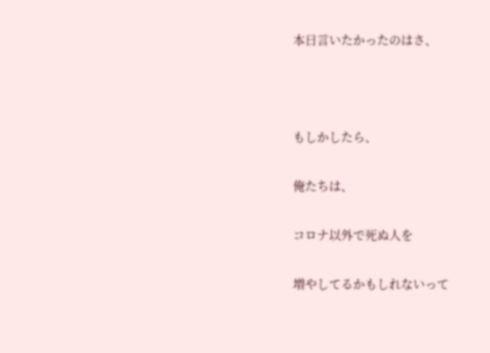本日言いたかったのはさ、



もしかしたら、

俺たちは、

コロナ以外で死ぬ人を

増やしてるかもしれないって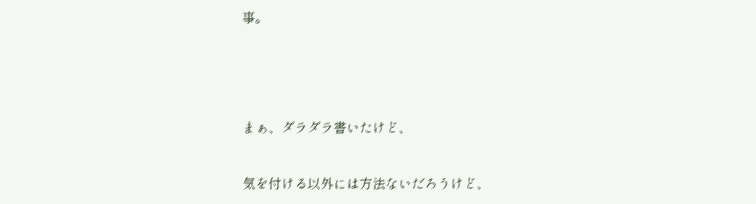事。



まぁ、ダラダラ書いたけど、

気を付ける以外には方法ないだろうけど、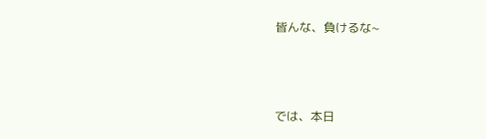皆んな、負けるな~



では、本日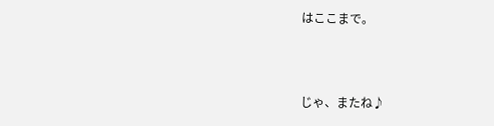はここまで。



じゃ、またね♪